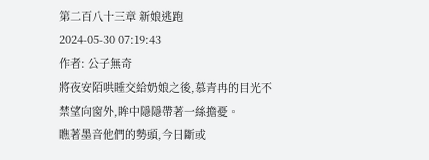第二百八十三章 新娘逃跑
2024-05-30 07:19:43
作者: 公子無奇
將夜安陌哄睡交給奶娘之後,慕青冉的目光不禁望向窗外,眸中隱隱帶著一絲擔憂。
瞧著墨音他們的勢頭,今日斷或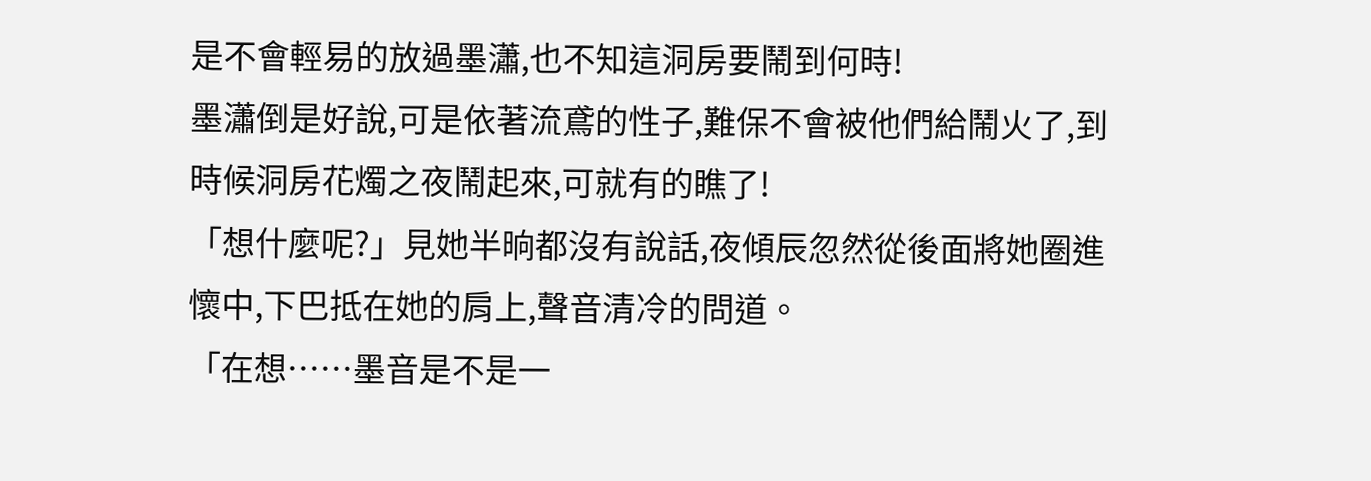是不會輕易的放過墨瀟,也不知這洞房要鬧到何時!
墨瀟倒是好說,可是依著流鳶的性子,難保不會被他們給鬧火了,到時候洞房花燭之夜鬧起來,可就有的瞧了!
「想什麼呢?」見她半晌都沒有說話,夜傾辰忽然從後面將她圈進懷中,下巴抵在她的肩上,聲音清冷的問道。
「在想……墨音是不是一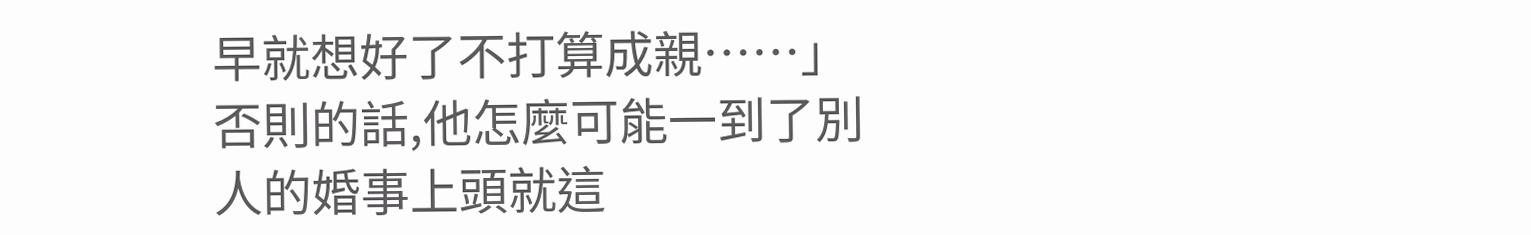早就想好了不打算成親……」
否則的話,他怎麼可能一到了別人的婚事上頭就這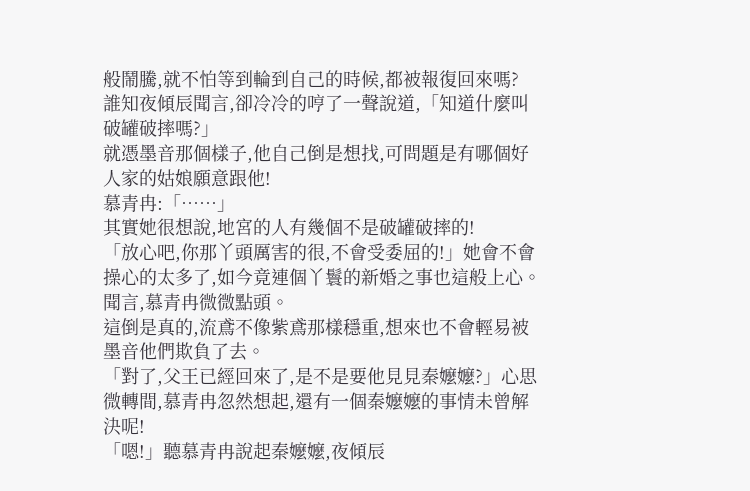般鬧騰,就不怕等到輪到自己的時候,都被報復回來嗎?
誰知夜傾辰聞言,卻冷冷的哼了一聲說道,「知道什麼叫破罐破摔嗎?」
就憑墨音那個樣子,他自己倒是想找,可問題是有哪個好人家的姑娘願意跟他!
慕青冉:「……」
其實她很想說,地宮的人有幾個不是破罐破摔的!
「放心吧,你那丫頭厲害的很,不會受委屈的!」她會不會操心的太多了,如今竟連個丫鬟的新婚之事也這般上心。
聞言,慕青冉微微點頭。
這倒是真的,流鳶不像紫鳶那樣穩重,想來也不會輕易被墨音他們欺負了去。
「對了,父王已經回來了,是不是要他見見秦嬤嬤?」心思微轉間,慕青冉忽然想起,還有一個秦嬤嬤的事情未曾解決呢!
「嗯!」聽慕青冉說起秦嬤嬤,夜傾辰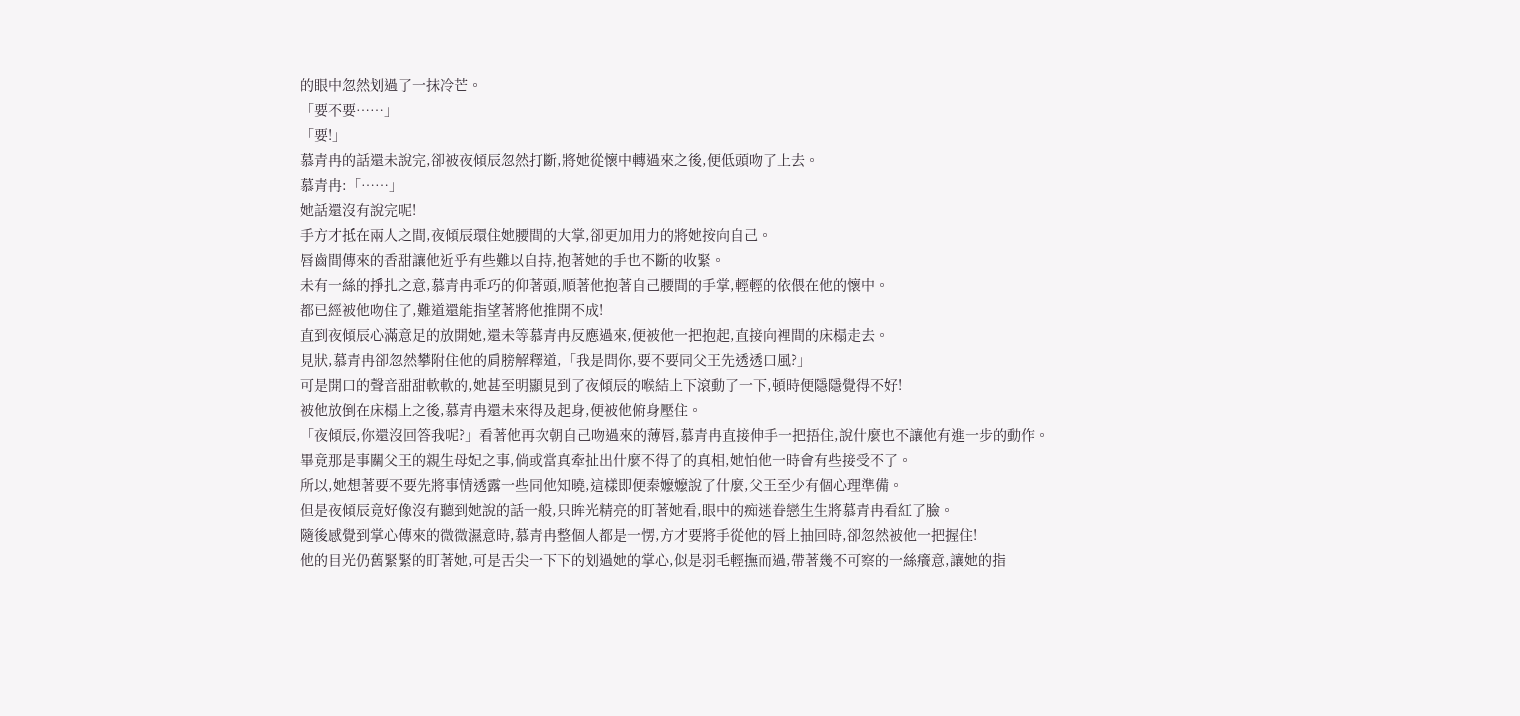的眼中忽然划過了一抹冷芒。
「要不要……」
「要!」
慕青冉的話還未說完,卻被夜傾辰忽然打斷,將她從懷中轉過來之後,便低頭吻了上去。
慕青冉:「……」
她話還沒有說完呢!
手方才抵在兩人之間,夜傾辰環住她腰間的大掌,卻更加用力的將她按向自己。
唇齒間傳來的香甜讓他近乎有些難以自持,抱著她的手也不斷的收緊。
未有一絲的掙扎之意,慕青冉乖巧的仰著頭,順著他抱著自己腰間的手掌,輕輕的依偎在他的懷中。
都已經被他吻住了,難道還能指望著將他推開不成!
直到夜傾辰心滿意足的放開她,還未等慕青冉反應過來,便被他一把抱起,直接向裡間的床榻走去。
見狀,慕青冉卻忽然攀附住他的肩膀解釋道,「我是問你,要不要同父王先透透口風?」
可是開口的聲音甜甜軟軟的,她甚至明顯見到了夜傾辰的喉結上下滾動了一下,頓時便隱隱覺得不好!
被他放倒在床榻上之後,慕青冉還未來得及起身,便被他俯身壓住。
「夜傾辰,你還沒回答我呢?」看著他再次朝自己吻過來的薄唇,慕青冉直接伸手一把捂住,說什麼也不讓他有進一步的動作。
畢竟那是事關父王的親生母妃之事,倘或當真牽扯出什麼不得了的真相,她怕他一時會有些接受不了。
所以,她想著要不要先將事情透露一些同他知曉,這樣即便秦嬤嬤說了什麼,父王至少有個心理準備。
但是夜傾辰竟好像沒有聽到她說的話一般,只眸光精亮的盯著她看,眼中的痴迷眷戀生生將慕青冉看紅了臉。
隨後感覺到掌心傳來的微微濕意時,慕青冉整個人都是一愣,方才要將手從他的唇上抽回時,卻忽然被他一把握住!
他的目光仍舊緊緊的盯著她,可是舌尖一下下的划過她的掌心,似是羽毛輕撫而過,帶著幾不可察的一絲癢意,讓她的指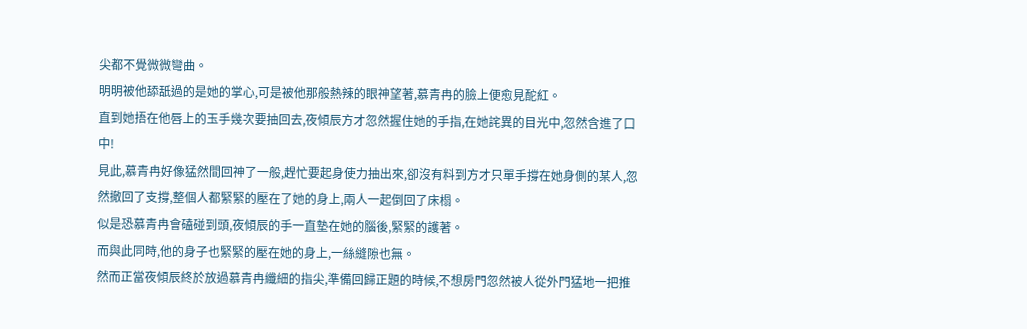尖都不覺微微彎曲。
明明被他舔舐過的是她的掌心,可是被他那般熱辣的眼神望著,慕青冉的臉上便愈見酡紅。
直到她捂在他唇上的玉手幾次要抽回去,夜傾辰方才忽然握住她的手指,在她詫異的目光中,忽然含進了口中!
見此,慕青冉好像猛然間回神了一般,趕忙要起身使力抽出來,卻沒有料到方才只單手撐在她身側的某人,忽然撤回了支撐,整個人都緊緊的壓在了她的身上,兩人一起倒回了床榻。
似是恐慕青冉會磕碰到頭,夜傾辰的手一直墊在她的腦後,緊緊的護著。
而與此同時,他的身子也緊緊的壓在她的身上,一絲縫隙也無。
然而正當夜傾辰終於放過慕青冉纖細的指尖,準備回歸正題的時候,不想房門忽然被人從外門猛地一把推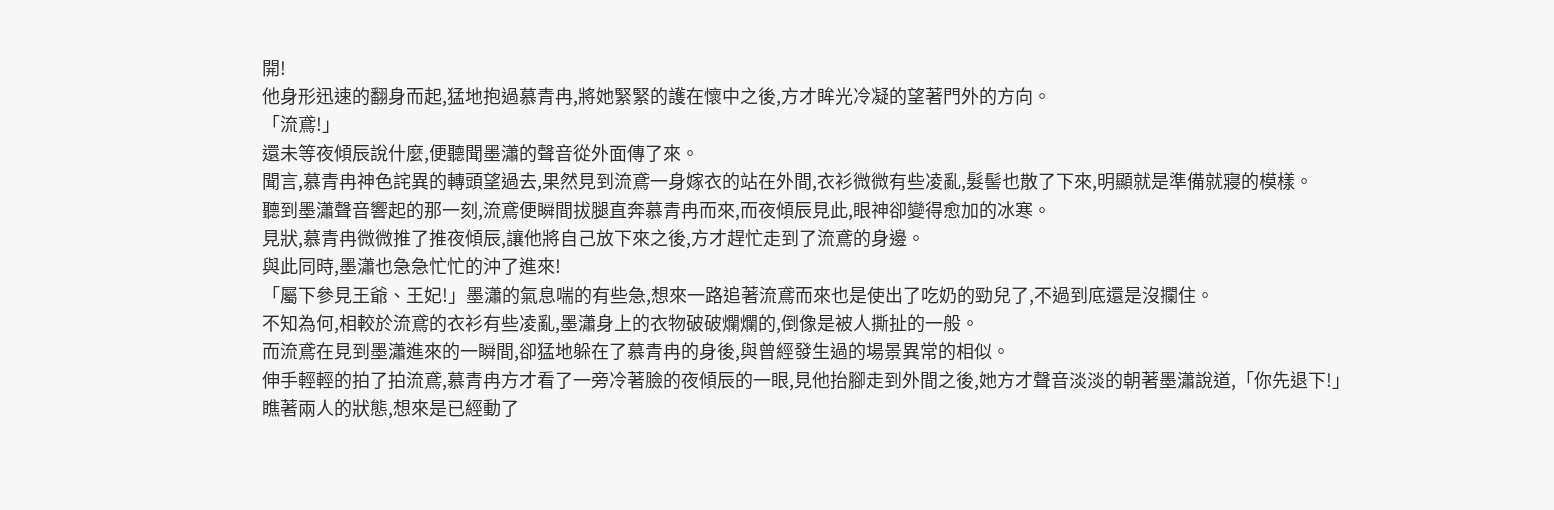開!
他身形迅速的翻身而起,猛地抱過慕青冉,將她緊緊的護在懷中之後,方才眸光冷凝的望著門外的方向。
「流鳶!」
還未等夜傾辰說什麼,便聽聞墨瀟的聲音從外面傳了來。
聞言,慕青冉神色詫異的轉頭望過去,果然見到流鳶一身嫁衣的站在外間,衣衫微微有些凌亂,髮髻也散了下來,明顯就是準備就寢的模樣。
聽到墨瀟聲音響起的那一刻,流鳶便瞬間拔腿直奔慕青冉而來,而夜傾辰見此,眼神卻變得愈加的冰寒。
見狀,慕青冉微微推了推夜傾辰,讓他將自己放下來之後,方才趕忙走到了流鳶的身邊。
與此同時,墨瀟也急急忙忙的沖了進來!
「屬下參見王爺、王妃!」墨瀟的氣息喘的有些急,想來一路追著流鳶而來也是使出了吃奶的勁兒了,不過到底還是沒攔住。
不知為何,相較於流鳶的衣衫有些凌亂,墨瀟身上的衣物破破爛爛的,倒像是被人撕扯的一般。
而流鳶在見到墨瀟進來的一瞬間,卻猛地躲在了慕青冉的身後,與曾經發生過的場景異常的相似。
伸手輕輕的拍了拍流鳶,慕青冉方才看了一旁冷著臉的夜傾辰的一眼,見他抬腳走到外間之後,她方才聲音淡淡的朝著墨瀟說道,「你先退下!」
瞧著兩人的狀態,想來是已經動了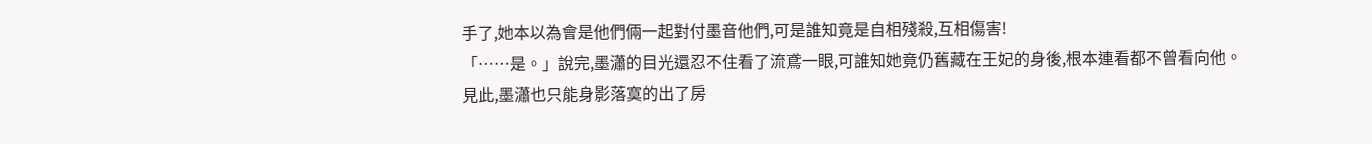手了,她本以為會是他們倆一起對付墨音他們,可是誰知竟是自相殘殺,互相傷害!
「……是。」說完,墨瀟的目光還忍不住看了流鳶一眼,可誰知她竟仍舊藏在王妃的身後,根本連看都不曾看向他。
見此,墨瀟也只能身影落寞的出了房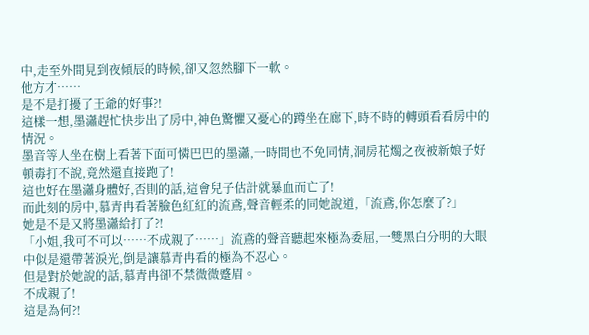中,走至外間見到夜傾辰的時候,卻又忽然腳下一軟。
他方才……
是不是打擾了王爺的好事?!
這樣一想,墨瀟趕忙快步出了房中,神色驚懼又憂心的蹲坐在廊下,時不時的轉頭看看房中的情況。
墨音等人坐在樹上看著下面可憐巴巴的墨瀟,一時間也不免同情,洞房花燭之夜被新娘子好頓毒打不說,竟然還直接跑了!
這也好在墨瀟身體好,否則的話,這會兒子估計就暴血而亡了!
而此刻的房中,慕青冉看著臉色紅紅的流鳶,聲音輕柔的同她說道,「流鳶,你怎麼了?」
她是不是又將墨瀟給打了?!
「小姐,我可不可以……不成親了……」流鳶的聲音聽起來極為委屈,一雙黑白分明的大眼中似是還帶著淚光,倒是讓慕青冉看的極為不忍心。
但是對於她說的話,慕青冉卻不禁微微蹙眉。
不成親了!
這是為何?!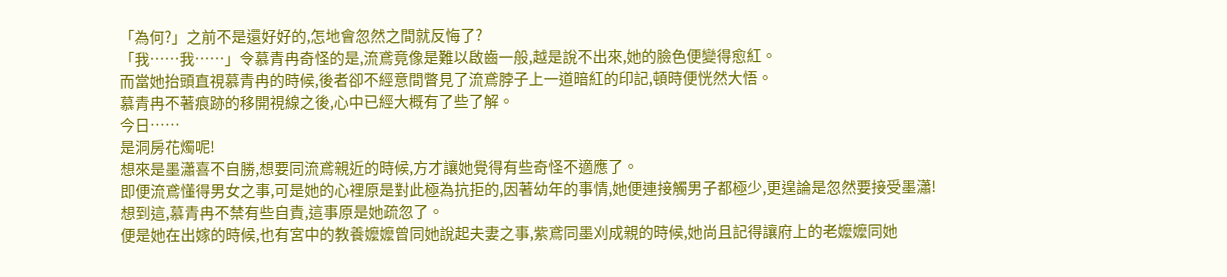「為何?」之前不是還好好的,怎地會忽然之間就反悔了?
「我……我……」令慕青冉奇怪的是,流鳶竟像是難以啟齒一般,越是說不出來,她的臉色便變得愈紅。
而當她抬頭直視慕青冉的時候,後者卻不經意間瞥見了流鳶脖子上一道暗紅的印記,頓時便恍然大悟。
慕青冉不著痕跡的移開視線之後,心中已經大概有了些了解。
今日……
是洞房花燭呢!
想來是墨瀟喜不自勝,想要同流鳶親近的時候,方才讓她覺得有些奇怪不適應了。
即便流鳶懂得男女之事,可是她的心裡原是對此極為抗拒的,因著幼年的事情,她便連接觸男子都極少,更遑論是忽然要接受墨瀟!
想到這,慕青冉不禁有些自責,這事原是她疏忽了。
便是她在出嫁的時候,也有宮中的教養嬤嬤曾同她說起夫妻之事,紫鳶同墨刈成親的時候,她尚且記得讓府上的老嬤嬤同她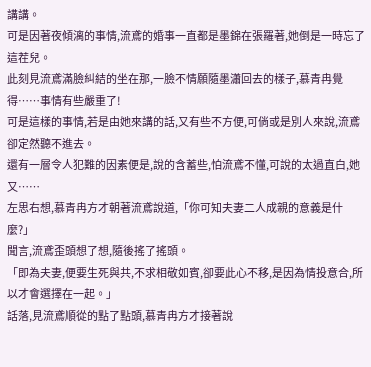講講。
可是因著夜傾漓的事情,流鳶的婚事一直都是墨錦在張羅著,她倒是一時忘了這茬兒。
此刻見流鳶滿臉糾結的坐在那,一臉不情願隨墨瀟回去的樣子,慕青冉覺得……事情有些嚴重了!
可是這樣的事情,若是由她來講的話,又有些不方便,可倘或是別人來說,流鳶卻定然聽不進去。
還有一層令人犯難的因素便是,說的含蓄些,怕流鳶不懂,可說的太過直白,她又……
左思右想,慕青冉方才朝著流鳶說道,「你可知夫妻二人成親的意義是什麼?」
聞言,流鳶歪頭想了想,隨後搖了搖頭。
「即為夫妻,便要生死與共,不求相敬如賓,卻要此心不移,是因為情投意合,所以才會選擇在一起。」
話落,見流鳶順從的點了點頭,慕青冉方才接著說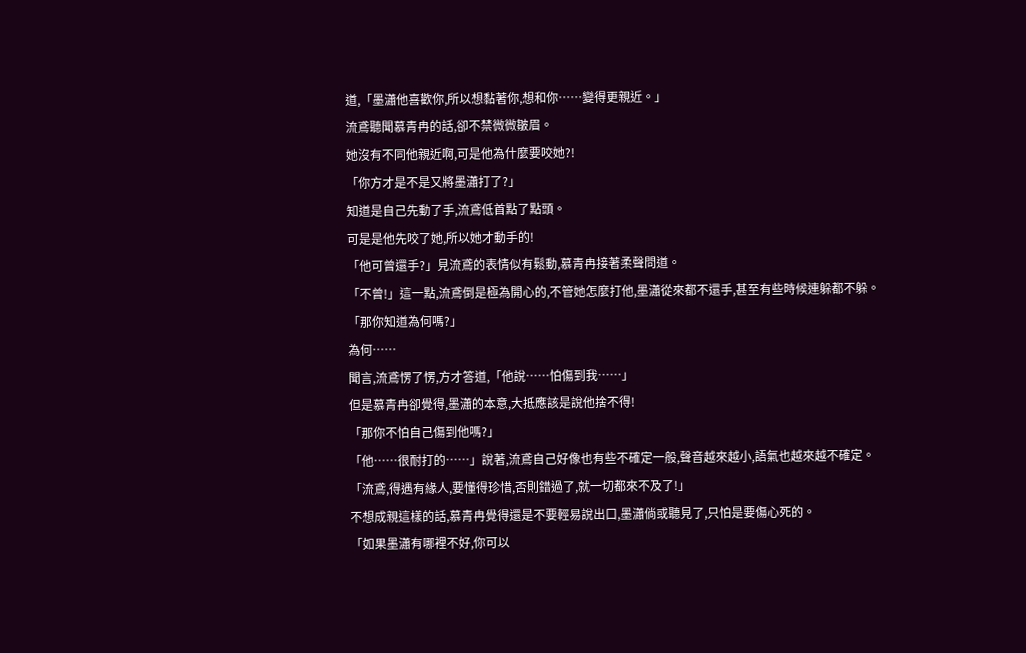道,「墨瀟他喜歡你,所以想黏著你,想和你……變得更親近。」
流鳶聽聞慕青冉的話,卻不禁微微皺眉。
她沒有不同他親近啊,可是他為什麼要咬她?!
「你方才是不是又將墨瀟打了?」
知道是自己先動了手,流鳶低首點了點頭。
可是是他先咬了她,所以她才動手的!
「他可曾還手?」見流鳶的表情似有鬆動,慕青冉接著柔聲問道。
「不曾!」這一點,流鳶倒是極為開心的,不管她怎麼打他,墨瀟從來都不還手,甚至有些時候連躲都不躲。
「那你知道為何嗎?」
為何……
聞言,流鳶愣了愣,方才答道,「他說……怕傷到我……」
但是慕青冉卻覺得,墨瀟的本意,大抵應該是說他捨不得!
「那你不怕自己傷到他嗎?」
「他……很耐打的……」說著,流鳶自己好像也有些不確定一般,聲音越來越小,語氣也越來越不確定。
「流鳶,得遇有緣人,要懂得珍惜,否則錯過了,就一切都來不及了!」
不想成親這樣的話,慕青冉覺得還是不要輕易說出口,墨瀟倘或聽見了,只怕是要傷心死的。
「如果墨瀟有哪裡不好,你可以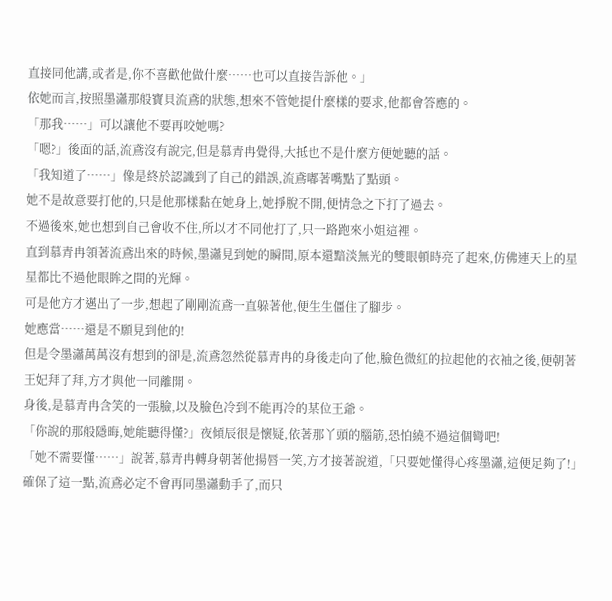直接同他講,或者是,你不喜歡他做什麼……也可以直接告訴他。」
依她而言,按照墨瀟那般寶貝流鳶的狀態,想來不管她提什麼樣的要求,他都會答應的。
「那我……」可以讓他不要再咬她嗎?
「嗯?」後面的話,流鳶沒有說完,但是慕青冉覺得,大抵也不是什麼方便她聽的話。
「我知道了……」像是終於認識到了自己的錯誤,流鳶嘟著嘴點了點頭。
她不是故意要打他的,只是他那樣黏在她身上,她掙脫不開,便情急之下打了過去。
不過後來,她也想到自己會收不住,所以才不同他打了,只一路跑來小姐這裡。
直到慕青冉領著流鳶出來的時候,墨瀟見到她的瞬間,原本還黯淡無光的雙眼頓時亮了起來,仿佛連天上的星星都比不過他眼眸之間的光輝。
可是他方才邁出了一步,想起了剛剛流鳶一直躲著他,便生生僵住了腳步。
她應當……還是不願見到他的!
但是令墨瀟萬萬沒有想到的卻是,流鳶忽然從慕青冉的身後走向了他,臉色微紅的拉起他的衣袖之後,便朝著王妃拜了拜,方才與他一同離開。
身後,是慕青冉含笑的一張臉,以及臉色冷到不能再冷的某位王爺。
「你說的那般隱晦,她能聽得懂?」夜傾辰很是懷疑,依著那丫頭的腦筋,恐怕繞不過這個彎吧!
「她不需要懂……」說著,慕青冉轉身朝著他揚唇一笑,方才接著說道,「只要她懂得心疼墨瀟,這便足夠了!」
確保了這一點,流鳶必定不會再同墨瀟動手了,而只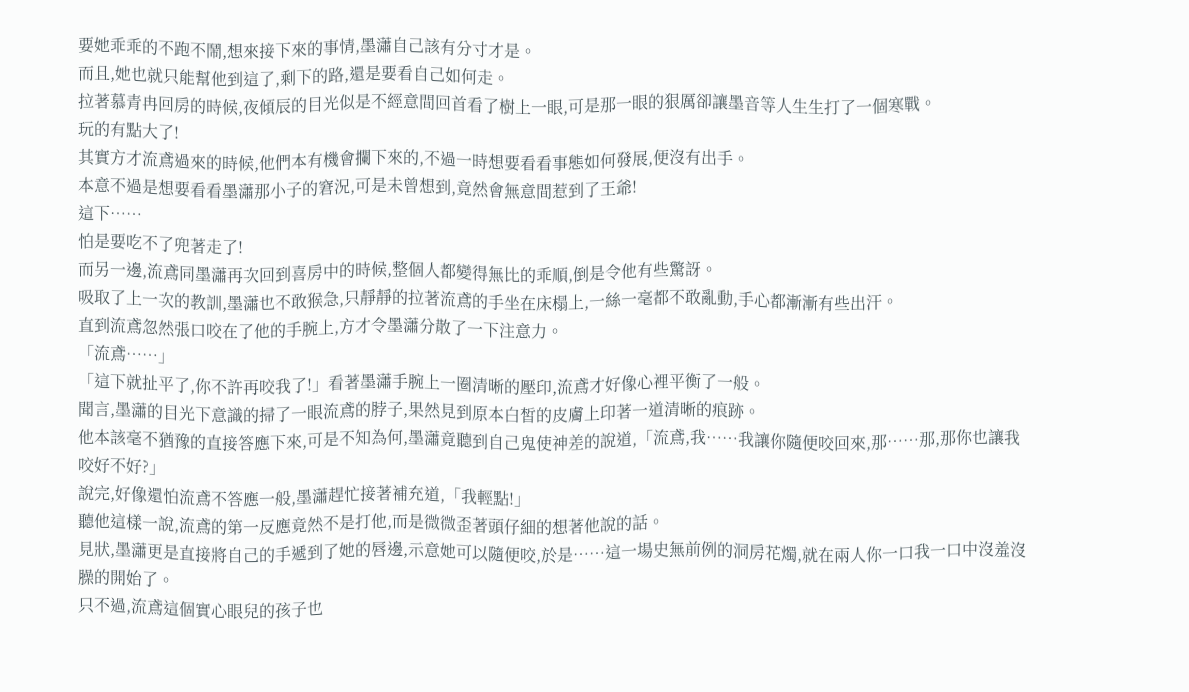要她乖乖的不跑不鬧,想來接下來的事情,墨瀟自己該有分寸才是。
而且,她也就只能幫他到這了,剩下的路,還是要看自己如何走。
拉著慕青冉回房的時候,夜傾辰的目光似是不經意間回首看了樹上一眼,可是那一眼的狠厲卻讓墨音等人生生打了一個寒戰。
玩的有點大了!
其實方才流鳶過來的時候,他們本有機會攔下來的,不過一時想要看看事態如何發展,便沒有出手。
本意不過是想要看看墨瀟那小子的窘況,可是未曾想到,竟然會無意間惹到了王爺!
這下……
怕是要吃不了兜著走了!
而另一邊,流鳶同墨瀟再次回到喜房中的時候,整個人都變得無比的乖順,倒是令他有些驚訝。
吸取了上一次的教訓,墨瀟也不敢猴急,只靜靜的拉著流鳶的手坐在床榻上,一絲一毫都不敢亂動,手心都漸漸有些出汗。
直到流鳶忽然張口咬在了他的手腕上,方才令墨瀟分散了一下注意力。
「流鳶……」
「這下就扯平了,你不許再咬我了!」看著墨瀟手腕上一圈清晰的壓印,流鳶才好像心裡平衡了一般。
聞言,墨瀟的目光下意識的掃了一眼流鳶的脖子,果然見到原本白皙的皮膚上印著一道清晰的痕跡。
他本該毫不猶豫的直接答應下來,可是不知為何,墨瀟竟聽到自己鬼使神差的說道,「流鳶,我……我讓你隨便咬回來,那……那,那你也讓我咬好不好?」
說完,好像還怕流鳶不答應一般,墨瀟趕忙接著補充道,「我輕點!」
聽他這樣一說,流鳶的第一反應竟然不是打他,而是微微歪著頭仔細的想著他說的話。
見狀,墨瀟更是直接將自己的手遞到了她的唇邊,示意她可以隨便咬,於是……這一場史無前例的洞房花燭,就在兩人你一口我一口中沒羞沒臊的開始了。
只不過,流鳶這個實心眼兒的孩子也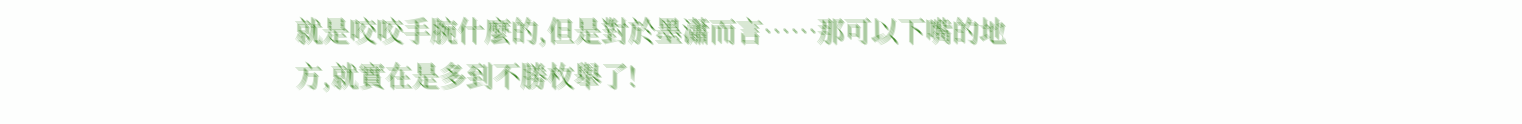就是咬咬手腕什麼的,但是對於墨瀟而言……那可以下嘴的地方,就實在是多到不勝枚舉了!